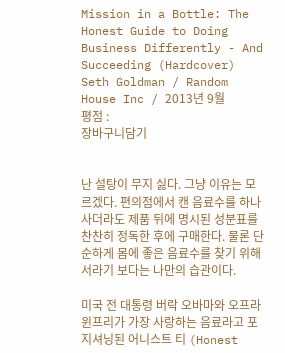Mission in a Bottle: The Honest Guide to Doing Business Differently - And Succeeding (Hardcover)
Seth Goldman / Random House Inc / 2013년 9월
평점 :
장바구니담기


난 설탕이 무지 싫다. 그냥 이유는 모르겠다. 편의점에서 캔 음료수를 하나 사더라도 제품 뒤에 명시된 성분표를 찬찬히 정독한 후에 구매한다. 물론 단순하게 몸에 좋은 음료수를 찾기 위해서라기 보다는 나만의 습관이다.

미국 전 대통령 버락 오바마와 오프라 윈프리가 가장 사랑하는 음료라고 포지셔닝된 어니스트 티 (Honest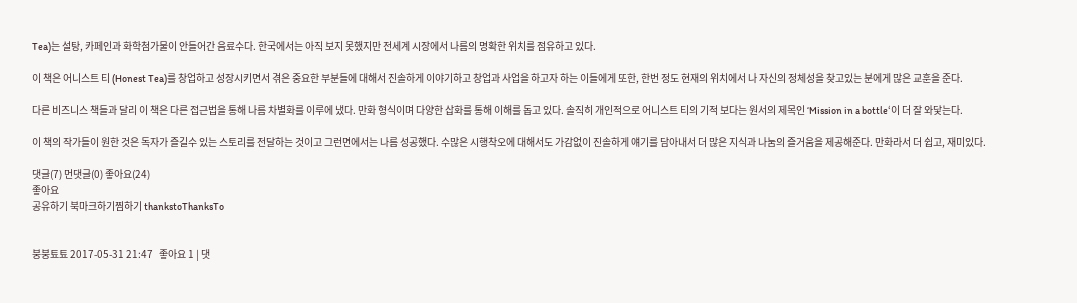Tea)는 설탕, 카페인과 화학첨가물이 안들어간 음료수다. 한국에서는 아직 보지 못했지만 전세계 시장에서 나름의 명확한 위치를 점유하고 있다.

이 책은 어니스트 티 (Honest Tea)를 창업하고 성장시키면서 겪은 중요한 부분들에 대해서 진솔하게 이야기하고 창업과 사업을 하고자 하는 이들에게 또한, 한번 정도 현재의 위치에서 나 자신의 정체성을 찾고있는 분에게 많은 교훈을 준다.

다른 비즈니스 책들과 달리 이 책은 다른 접근법을 통해 나름 차별화를 이루에 냈다. 만화 형식이며 다양한 삽화를 통해 이해를 돕고 있다. 솔직히 개인적으로 어니스트 티의 기적 보다는 원서의 제목인 ‘Mission in a bottle‘이 더 잘 와닻는다.

이 책의 작가들이 원한 것은 독자가 즐길수 있는 스토리를 전달하는 것이고 그런면에서는 나름 성공했다. 수많은 시행착오에 대해서도 가감없이 진솔하게 얘기를 담아내서 더 많은 지식과 나눔의 즐거움을 제공해준다. 만화라서 더 쉽고, 재미있다.

댓글(7) 먼댓글(0) 좋아요(24)
좋아요
공유하기 북마크하기찜하기 thankstoThanksTo


붕붕툐툐 2017-05-31 21:47   좋아요 1 | 댓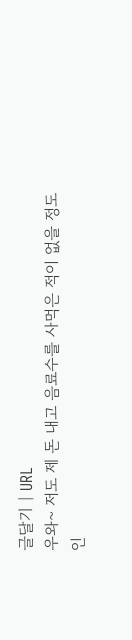글달기 | URL
우와~ 저도 제 돈 내고 음료수를 사먹은 적이 없을 정도인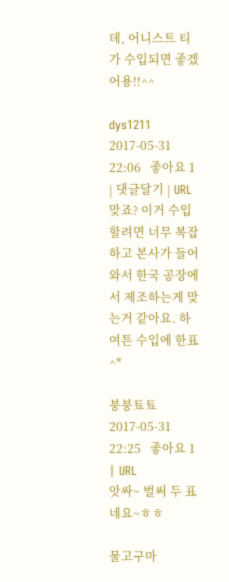데, 어니스트 티가 수입되면 좋겠어용!!^^

dys1211 2017-05-31 22:06   좋아요 1 | 댓글달기 | URL
맞죠? 이거 수입할려면 너무 복잡하고 본사가 들어와서 한국 공장에서 제조하는게 맞는거 같아요. 하여튼 수입에 한표^*

붕붕툐툐 2017-05-31 22:25   좋아요 1 | URL
앗싸~ 벌써 두 표네요~ㅎㅎ

물고구마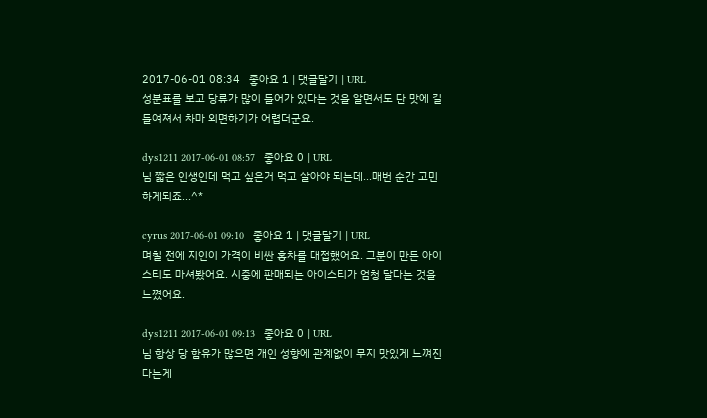2017-06-01 08:34   좋아요 1 | 댓글달기 | URL
성분표를 보고 당류가 많이 들어가 있다는 것을 알면서도 단 맛에 길들여져서 차마 외면하기가 어렵더군요.

dys1211 2017-06-01 08:57   좋아요 0 | URL
님 짧은 인생인데 먹고 싶은거 먹고 살아야 되는데...매번 순간 고민하게되죠...^*

cyrus 2017-06-01 09:10   좋아요 1 | 댓글달기 | URL
며칠 전에 지인이 가격이 비싼 홍차를 대접했어요. 그분이 만든 아이스티도 마셔봤어요. 시중에 판매되는 아이스티가 엄청 달다는 것을 느꼈어요.

dys1211 2017-06-01 09:13   좋아요 0 | URL
님 항상 당 함유가 많으면 개인 성향에 관계없이 무지 맛있게 느껴진다는게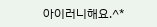아이러니해요.^*